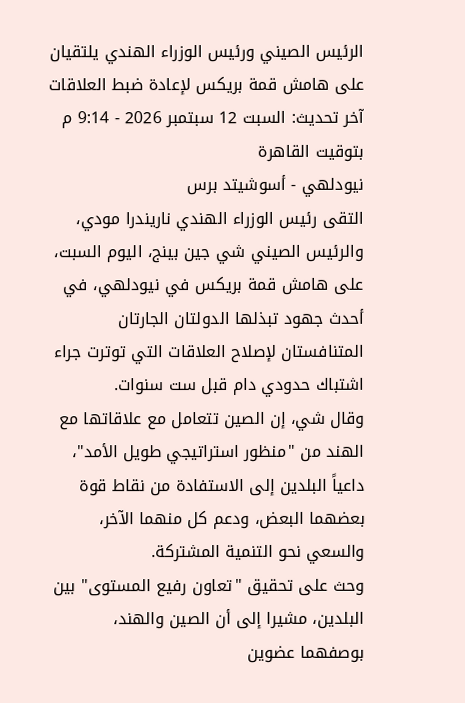الرئيس الصيني ورئيس الوزراء الهندي يلتقيان على هامش قمة بريكس لإعادة ضبط العلاقات
آخر تحديث: السبت 12 سبتمبر 2026 - 9:14 م بتوقيت القاهرة
نيودلهي - أسوشيتد برس
التقى رئيس الوزراء الهندي ناريندرا مودي، والرئيس الصيني شي جين بينج، اليوم السبت، على هامش قمة بريكس في نيودلهي، في أحدث جهود تبذلها الدولتان الجارتان المتنافستان لإصلاح العلاقات التي توترت جراء اشتباك حدودي دام قبل ست سنوات.
وقال شي، إن الصين تتعامل مع علاقاتها مع الهند من "منظور استراتيجي طويل الأمد"، داعياً البلدين إلى الاستفادة من نقاط قوة بعضهما البعض، ودعم كل منهما الآخر، والسعي نحو التنمية المشتركة.
وحث على تحقيق "تعاون رفيع المستوى" بين البلدين، مشيرا إلى أن الصين والهند، بوصفهما عضوين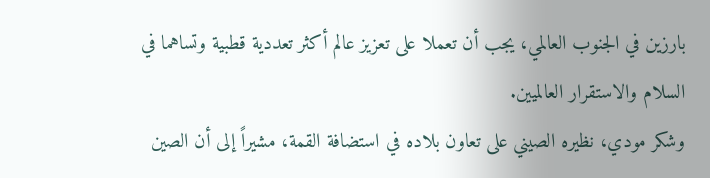بارزين في الجنوب العالمي، يجب أن تعملا على تعزيز عالم أكثر تعددية قطبية وتساهما في السلام والاستقرار العالميين.
وشكر مودي، نظيره الصيني على تعاون بلاده في استضافة القمة، مشيراً إلى أن الصين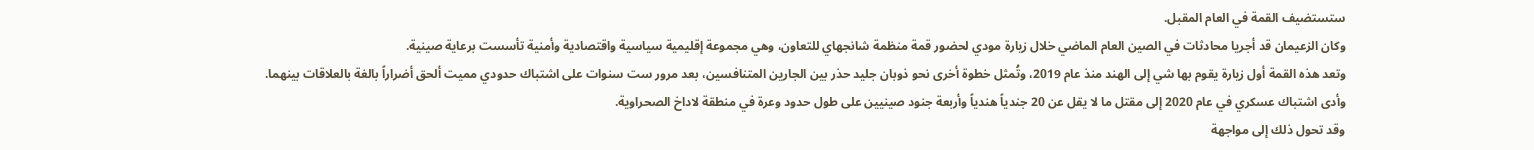ستستضيف القمة في العام المقبل.
وكان الزعيمان قد أجريا محادثات في الصين العام الماضي خلال زيارة مودي لحضور قمة منظمة شانجهاي للتعاون، وهي مجموعة إقليمية سياسية واقتصادية وأمنية تأسست برعاية صينية.
وتعد هذه القمة أول زيارة يقوم بها شي إلى الهند منذ عام 2019، وتُمثل خطوة أخرى نحو ذوبان جليد حذر بين الجارين المتنافسين، بعد مرور ست سنوات على اشتباك حدودي مميت ألحق أضراراً بالغة بالعلاقات بينهما.
وأدى اشتباك عسكري في عام 2020 إلى مقتل ما لا يقل عن 20 جندياً هندياً وأربعة جنود صينيين على طول حدود وعرة في منطقة لاداخ الصحراوية.
وقد تحول ذلك إلى مواجهة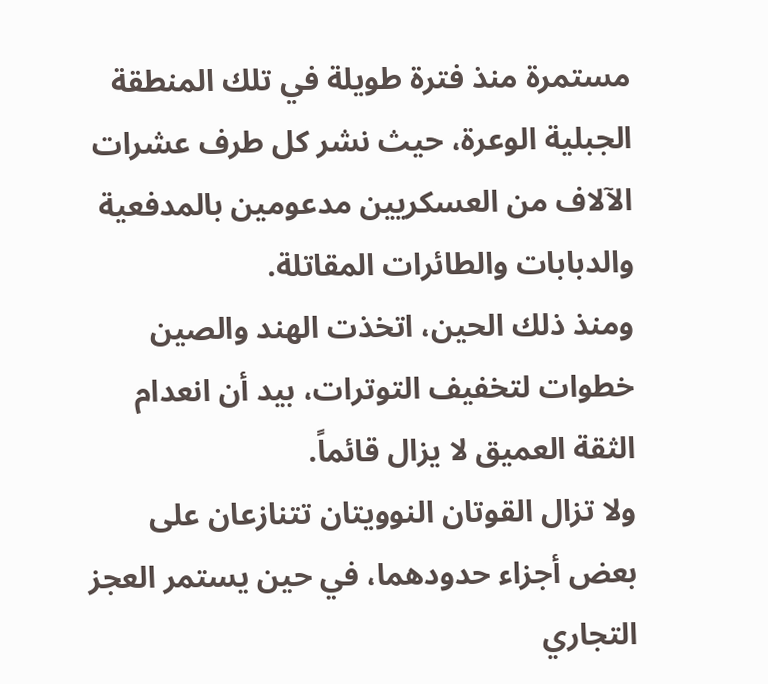مستمرة منذ فترة طويلة في تلك المنطقة الجبلية الوعرة، حيث نشر كل طرف عشرات الآلاف من العسكريين مدعومين بالمدفعية والدبابات والطائرات المقاتلة.
ومنذ ذلك الحين، اتخذت الهند والصين خطوات لتخفيف التوترات، بيد أن انعدام الثقة العميق لا يزال قائماً.
ولا تزال القوتان النوويتان تتنازعان على بعض أجزاء حدودهما، في حين يستمر العجز التجاري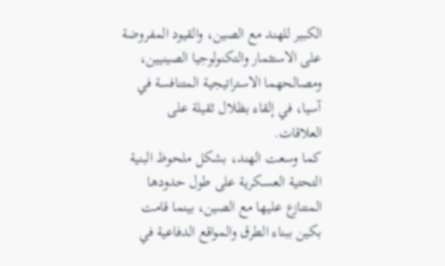الكبير للهند مع الصين، والقيود المفروضة على الاستثمار والتكنولوجيا الصينيين، ومصالحهما الاستراتيجية المتنافسة في آسيا، في إلقاء بظلال ثقيلة على العلاقات.
كما وسعت الهند، بشكل ملحوظ البنية التحتية العسكرية على طول حدودها المتنازع عليها مع الصين، بينما قامت بكين ببناء الطرق والمواقع الدفاعية في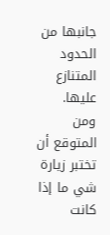جانبها من الحدود المتنازع عليها.
ومن المتوقع أن تختبر زيارة شي ما إذا كانت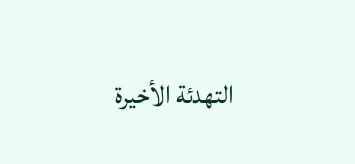التهدئة الأخيرة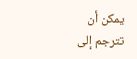يمكن أن تترجم إلى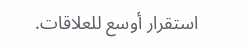استقرار أوسع للعلاقات.